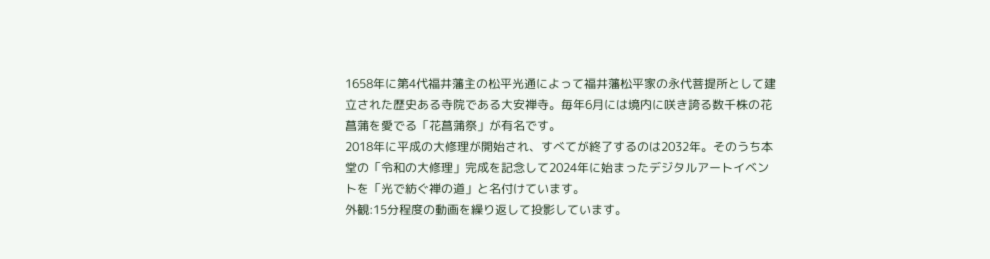1658年に第4代福井藩主の松平光通によって福井藩松平家の永代菩提所として建立された歴史ある寺院である大安禅寺。毎年6月には境内に咲き誇る数千株の花菖蒲を愛でる「花菖蒲祭」が有名です。
2018年に平成の大修理が開始され、すべてが終了するのは2032年。そのうち本堂の「令和の大修理」完成を記念して2024年に始まったデジタルアートイベントを「光で紡ぐ禅の道」と名付けています。
外観:15分程度の動画を繰り返して投影しています。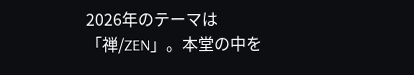2026年のテーマは「禅/ZEN」。本堂の中を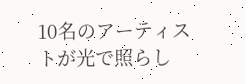10名のアーティストが光で照らし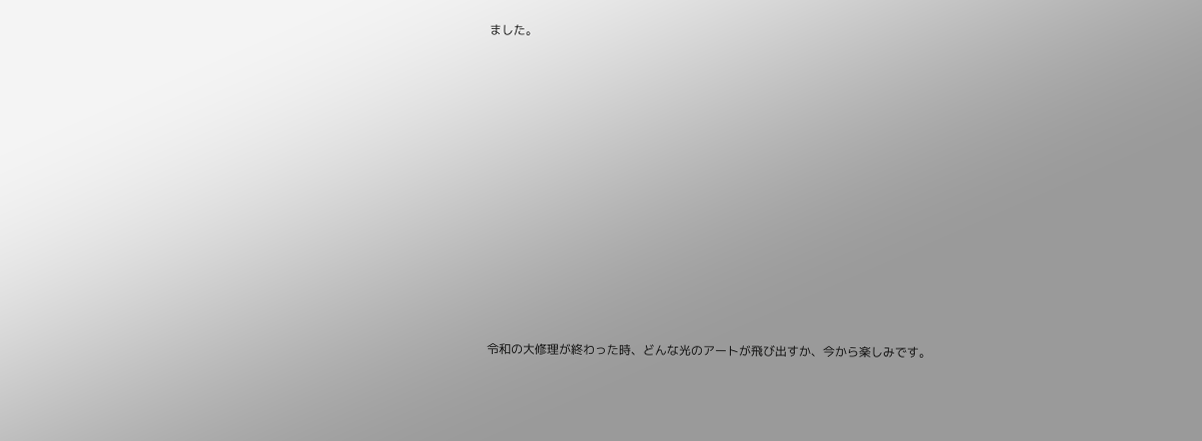ました。












令和の大修理が終わった時、どんな光のアートが飛び出すか、今から楽しみです。